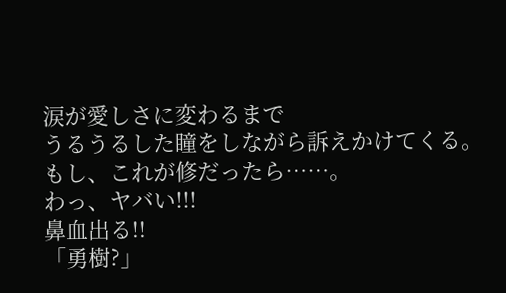涙が愛しさに変わるまで
うるうるした瞳をしながら訴えかけてくる。
もし、これが修だったら……。
わっ、ヤバい!!!
鼻血出る!!
「勇樹?」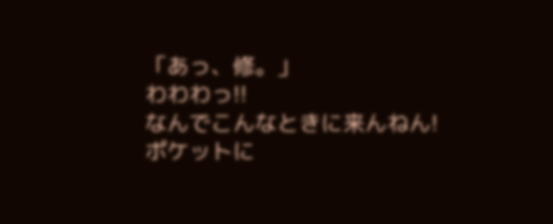「あっ、修。」
わわわっ!!
なんでこんなときに来んねん!
ポケットに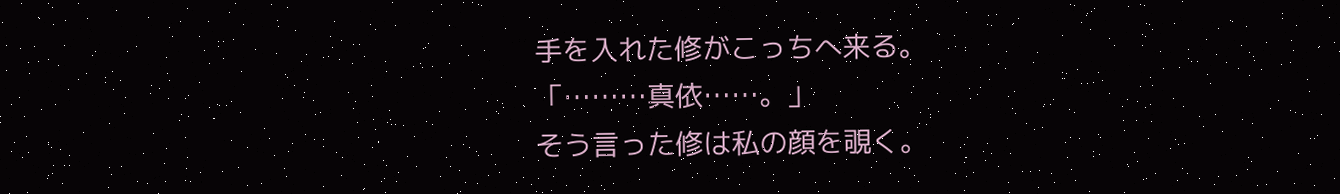手を入れた修がこっちへ来る。
「………真依……。」
そう言った修は私の顔を覗く。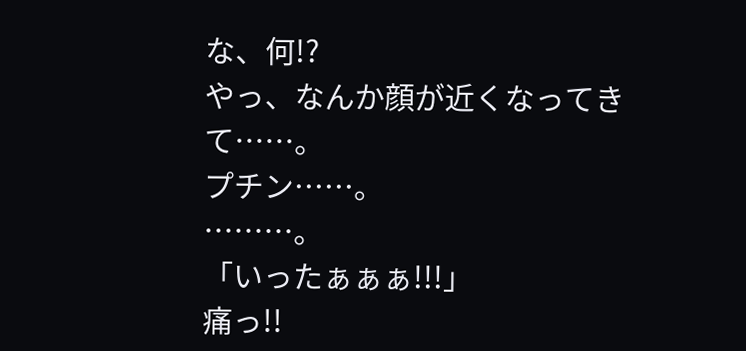な、何!?
やっ、なんか顔が近くなってきて……。
プチン……。
………。
「いったぁぁぁ!!!」
痛っ!!